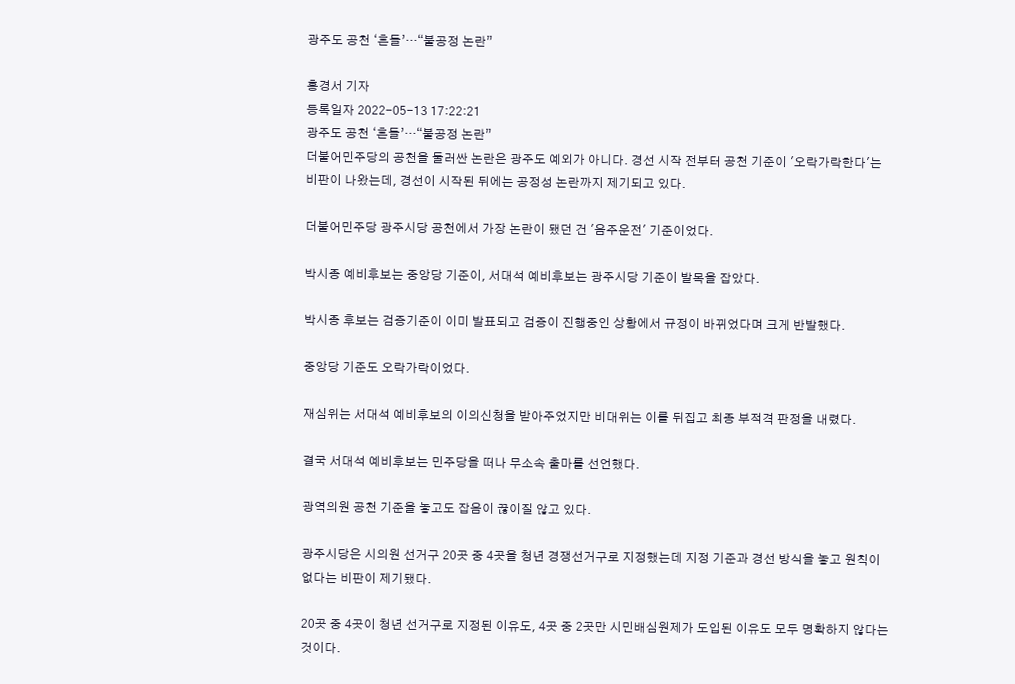광주도 공천 ‘흔들’…“불공정 논란”

홍경서 기자
등록일자 2022-05-13 17:22:21
광주도 공천 ‘흔들’…“불공정 논란”
더불어민주당의 공천을 둘러싼 논란은 광주도 예외가 아니다. 경선 시작 전부터 공천 기준이 '오락가락한다'는 비판이 나왔는데, 경선이 시작된 뒤에는 공정성 논란까지 제기되고 있다.

더불어민주당 광주시당 공천에서 가장 논란이 됐던 건 '음주운전' 기준이었다.

박시종 예비후보는 중앙당 기준이, 서대석 예비후보는 광주시당 기준이 발목을 잡았다.

박시종 후보는 검증기준이 이미 발표되고 검증이 진행중인 상황에서 규정이 바뀌었다며 크게 반발했다.

중앙당 기준도 오락가락이었다.

재심위는 서대석 예비후보의 이의신청을 받아주었지만 비대위는 이를 뒤집고 최종 부적격 판정을 내렸다.

결국 서대석 예비후보는 민주당을 떠나 무소속 출마를 선언했다.

광역의원 공천 기준을 놓고도 잡음이 끊이질 않고 있다.

광주시당은 시의원 선거구 20곳 중 4곳을 청년 경쟁선거구로 지정했는데 지정 기준과 경선 방식을 놓고 원칙이 없다는 비판이 제기됐다.

20곳 중 4곳이 청년 선거구로 지정된 이유도, 4곳 중 2곳만 시민배심원제가 도입된 이유도 모두 명확하지 않다는 것이다.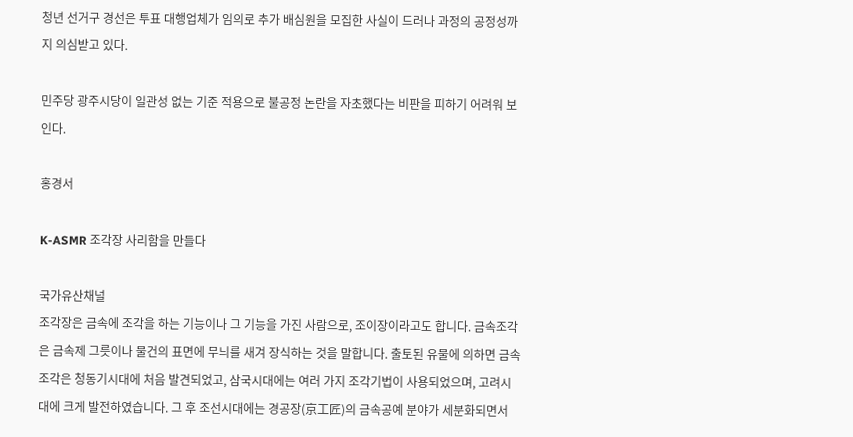청년 선거구 경선은 투표 대행업체가 임의로 추가 배심원을 모집한 사실이 드러나 과정의 공정성까지 의심받고 있다.

민주당 광주시당이 일관성 없는 기준 적용으로 불공정 논란을 자초했다는 비판을 피하기 어려워 보인다.

홍경서

K-ASMR 조각장 사리함을 만들다

국가유산채널
조각장은 금속에 조각을 하는 기능이나 그 기능을 가진 사람으로, 조이장이라고도 합니다. 금속조각은 금속제 그릇이나 물건의 표면에 무늬를 새겨 장식하는 것을 말합니다. 출토된 유물에 의하면 금속조각은 청동기시대에 처음 발견되었고, 삼국시대에는 여러 가지 조각기법이 사용되었으며, 고려시대에 크게 발전하였습니다. 그 후 조선시대에는 경공장(京工匠)의 금속공예 분야가 세분화되면서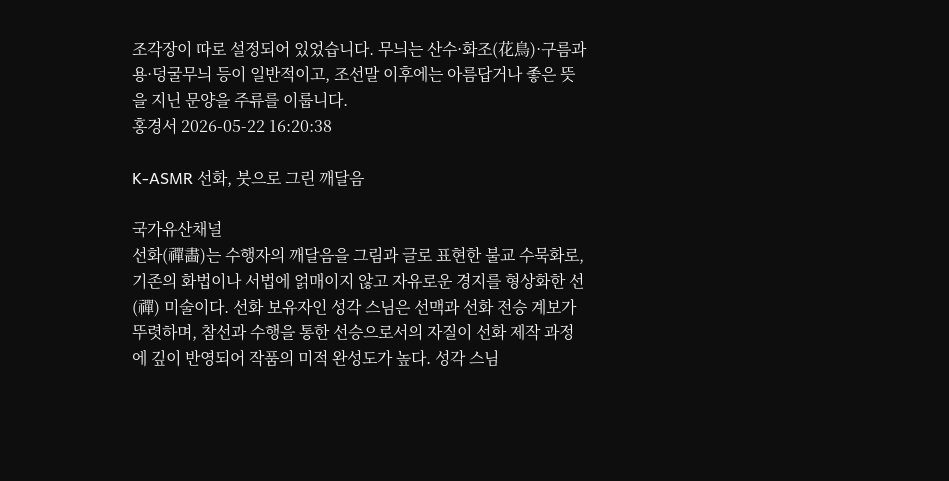조각장이 따로 설정되어 있었습니다. 무늬는 산수·화조(花鳥)·구름과 용·덩굴무늬 등이 일반적이고, 조선말 이후에는 아름답거나 좋은 뜻을 지닌 문양을 주류를 이룹니다.
홍경서 2026-05-22 16:20:38

K-ASMR 선화, 붓으로 그린 깨달음

국가유산채널
선화(禪畵)는 수행자의 깨달음을 그림과 글로 표현한 불교 수묵화로, 기존의 화법이나 서법에 얽매이지 않고 자유로운 경지를 형상화한 선(禪) 미술이다. 선화 보유자인 성각 스님은 선맥과 선화 전승 계보가 뚜렷하며, 참선과 수행을 통한 선승으로서의 자질이 선화 제작 과정에 깊이 반영되어 작품의 미적 완성도가 높다. 성각 스님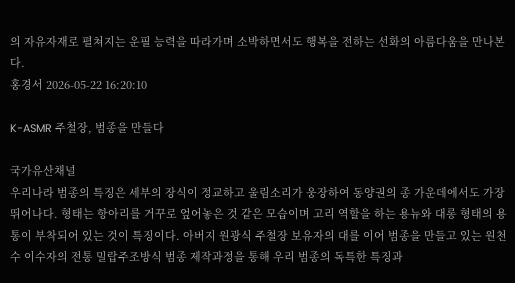의 자유자재로 펼쳐지는 운필 능력을 따라가며 소박하면서도 행복을 전하는 선화의 아름다움을 만나본다.
홍경서 2026-05-22 16:20:10

K-ASMR 주철장, 범종을 만들다

국가유산채널
우리나라 범종의 특징은 세부의 장식이 정교하고 울림소리가 웅장하여 동양권의 종 가운데에서도 가장 뛰어나다. 형태는 항아리를 거꾸로 엎어놓은 것 같은 모습이며 고리 역할을 하는 용뉴와 대롱 형태의 용통이 부착되어 있는 것이 특징이다. 아버지 원광식 주철장 보유자의 대를 이어 범종을 만들고 있는 원천수 이수자의 전통 밀랍주조방식 범종 제작과정을 통해 우리 범종의 독특한 특징과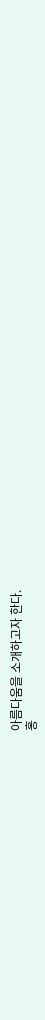아름다움을 소개하고자 한다.
홍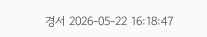경서 2026-05-22 16:18:47